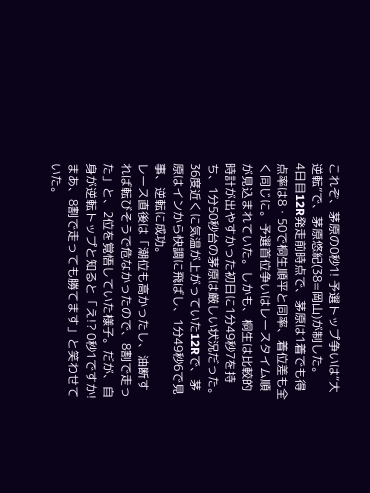これぞ、茅原の0秒1! 予選トップ争いは“大逆転”で、茅原悠紀(38=岡山)が制した。
4日目12R発走前時点で、茅原は1着でも得点率は8・50で桐生順平と同率、着位差も全く同じに。予選首位争いはレースタイム順が見込まれていた。しかも、桐生は比較的時計が出やすかった初日に1分49秒7を持ち、1分50秒台の茅原は厳しい状況だった。
36度近くに気温が上がっていた12Rで、茅原はインから快調に飛ばし、1分49秒6で見事、逆転に成功。
レース直後は「潮位も高かったし、油断すれば転びそうで危なかったので、8割で走った」と、2位を覚悟していた様子。だが、自身が逆転トップと知ると「え!? 0秒1ですか! まあ、8割で走っても勝てます」と笑わせていた。